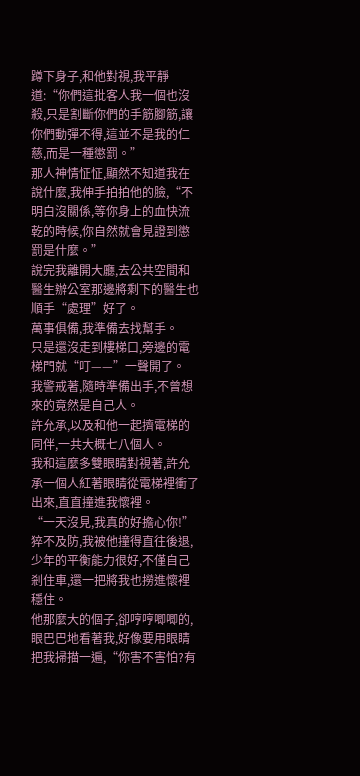蹲下身子,和他對視,我平靜道:“你們這批客人我一個也沒殺,只是割斷你們的手筋腳筋,讓你們動彈不得,這並不是我的仁慈,而是一種懲罰。”
那人神情怔怔,顯然不知道我在說什麼,我伸手拍拍他的臉,“不明白沒關係,等你身上的血快流乾的時候,你自然就會見證到懲罰是什麼。”
說完我離開大廳,去公共空間和醫生辦公室那邊將剩下的醫生也順手“處理”好了。
萬事俱備,我準備去找幫手。
只是還沒走到樓梯口,旁邊的電梯門就“叮——”一聲開了。
我警戒著,隨時準備出手,不曾想來的竟然是自己人。
許允承,以及和他一起擠電梯的同伴,一共大概七八個人。
我和這麼多雙眼睛對視著,許允承一個人紅著眼睛從電梯裡衝了出來,直直撞進我懷裡。
“一天沒見,我真的好擔心你!”
猝不及防,我被他撞得直往後退,少年的平衡能力很好,不僅自己剎住車,還一把將我也撈進懷裡穩住。
他那麼大的個子,卻哼哼唧唧的,眼巴巴地看著我,好像要用眼睛把我掃描一遍,“你害不害怕?有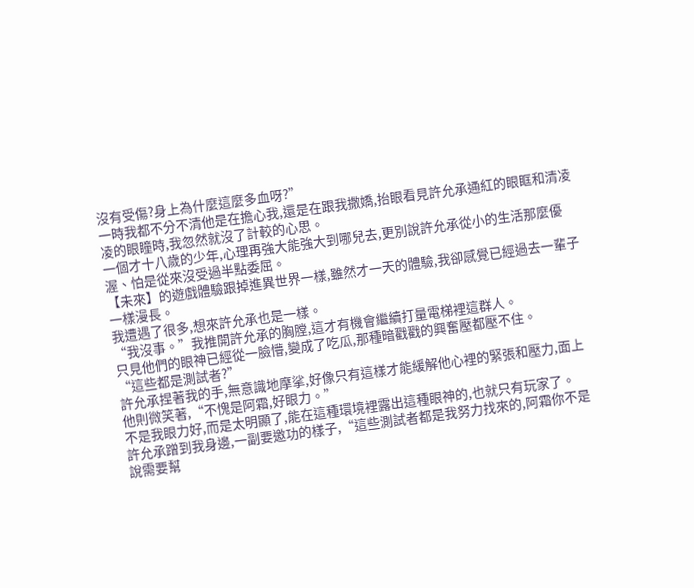沒有受傷?身上為什麼這麼多血呀?”
一時我都不分不清他是在擔心我,還是在跟我撒嬌,抬眼看見許允承通紅的眼眶和清凌凌的眼瞳時,我忽然就沒了計較的心思。
一個才十八歲的少年,心理再強大能強大到哪兒去,更別說許允承從小的生活那麼優渥、怕是從來沒受過半點委屈。
【未來】的遊戲體驗跟掉進異世界一樣,雖然才一天的體驗,我卻感覺已經過去一輩子一樣漫長。
我遭遇了很多,想來許允承也是一樣。
“我沒事。”我推開許允承的胸膛,這才有機會繼續打量電梯裡這群人。
只見他們的眼神已經從一臉懵,變成了吃瓜,那種暗戳戳的興奮壓都壓不住。
“這些都是測試者?”
許允承捏著我的手,無意識地摩挲,好像只有這樣才能緩解他心裡的緊張和壓力,面上他則微笑著,“不愧是阿霜,好眼力。”
不是我眼力好,而是太明顯了,能在這種環境裡露出這種眼神的,也就只有玩家了。
許允承蹭到我身邊,一副要邀功的樣子,“這些測試者都是我努力找來的,阿霜你不是說需要幫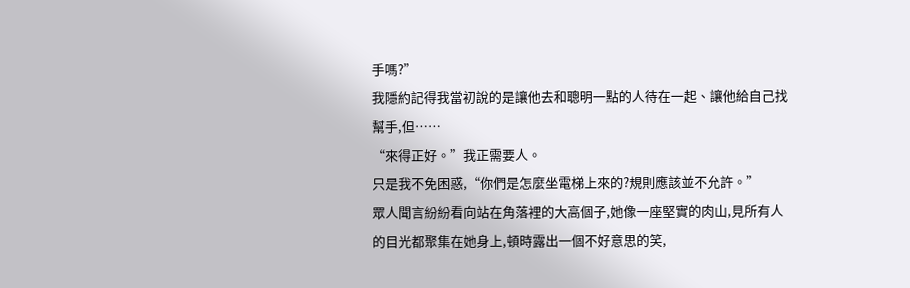手嗎?”
我隱約記得我當初說的是讓他去和聰明一點的人待在一起、讓他給自己找幫手,但……
“來得正好。”我正需要人。
只是我不免困惑,“你們是怎麼坐電梯上來的?規則應該並不允許。”
眾人聞言紛紛看向站在角落裡的大高個子,她像一座堅實的肉山,見所有人的目光都聚集在她身上,頓時露出一個不好意思的笑,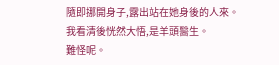隨即挪開身子,露出站在她身後的人來。
我看清後恍然大悟,是羊頭醫生。
難怪呢。